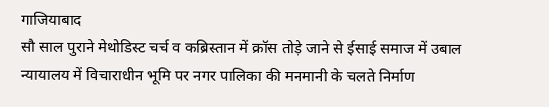गाजियाबाद
सौ साल पुराने मेथोडिस्ट चर्च व कब्रिस्तान में क्रॉस तोड़े जाने से ईसाई समाज में उबाल
न्यायालय में विचाराधीन भूमि पर नगर पालिका की मनमानी के चलते निर्माण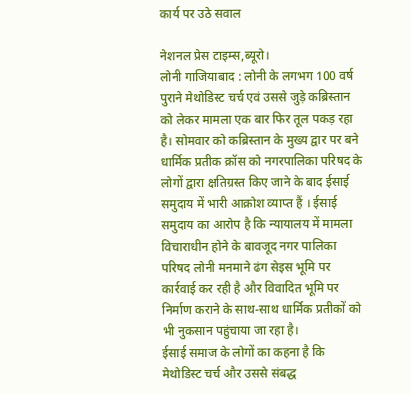कार्य पर उठे सवाल

नेशनल प्रेस टाइम्स,ब्यूरो।
लोनी गाजियाबाद : लोनी के लगभग 100 वर्ष पुराने मेथोडिस्ट चर्च एवं उससे जुड़े कब्रिस्तान को लेकर मामला एक बार फिर तूल पकड़ रहा है। सोमवार को कब्रिस्तान के मुख्य द्वार पर बने धार्मिक प्रतीक क्रॉस को नगरपालिका परिषद के लोगों द्वारा क्षतिग्रस्त किए जाने के बाद ईसाई समुदाय में भारी आक्रोश व्याप्त हैं । ईसाई समुदाय का आरोप है कि न्यायालय में मामला विचाराधीन होने के बावजूद नगर पालिका परिषद लोनी मनमाने ढंग सेइस भूमि पर कार्रवाई कर रही है और विवादित भूमि पर निर्माण कराने के साथ-साथ धार्मिक प्रतीकों को भी नुकसान पहुंचाया जा रहा है।
ईसाई समाज के लोगों का कहना है कि मेथोडिस्ट चर्च और उससे संबद्ध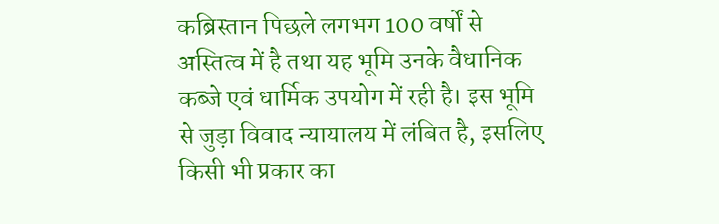कब्रिस्तान पिछले लगभग 100 वर्षों से अस्तित्व में है तथा यह भूमि उनके वैधानिक कब्जे एवं धार्मिक उपयोग में रही है। इस भूमि से जुड़ा विवाद न्यायालय में लंबित है, इसलिए किसी भी प्रकार का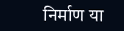निर्माण या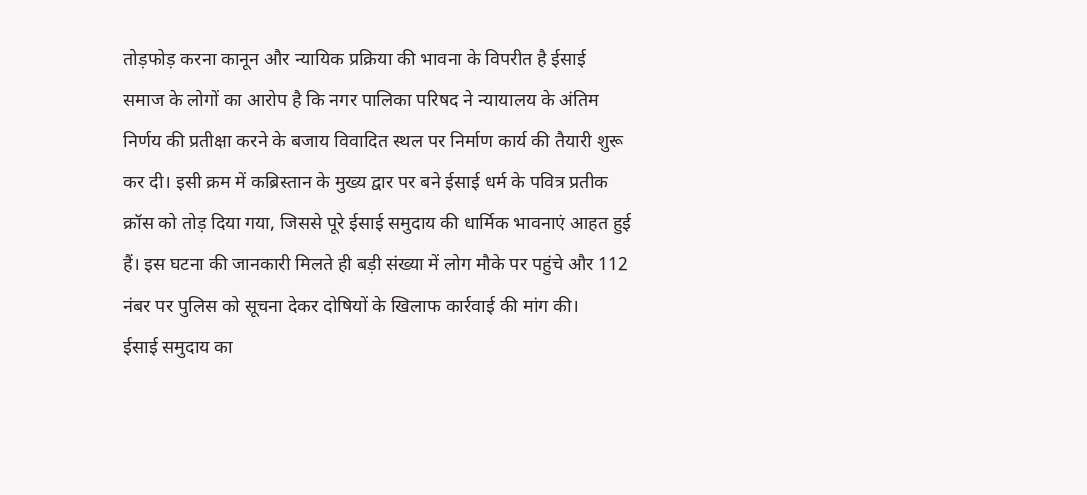तोड़फोड़ करना कानून और न्यायिक प्रक्रिया की भावना के विपरीत है ईसाई
समाज के लोगों का आरोप है कि नगर पालिका परिषद ने न्यायालय के अंतिम निर्णय की प्रतीक्षा करने के बजाय विवादित स्थल पर निर्माण कार्य की तैयारी शुरू कर दी। इसी क्रम में कब्रिस्तान के मुख्य द्वार पर बने ईसाई धर्म के पवित्र प्रतीक क्रॉस को तोड़ दिया गया, जिससे पूरे ईसाई समुदाय की धार्मिक भावनाएं आहत हुई हैं। इस घटना की जानकारी मिलते ही बड़ी संख्या में लोग मौके पर पहुंचे और 112 नंबर पर पुलिस को सूचना देकर दोषियों के खिलाफ कार्रवाई की मांग की।
ईसाई समुदाय का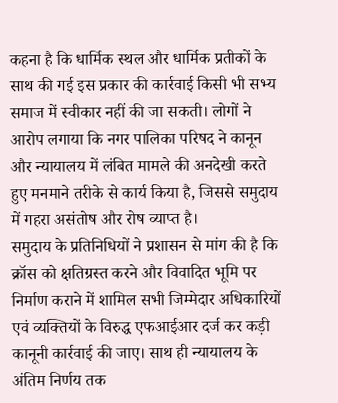कहना है कि धार्मिक स्थल और धार्मिक प्रतीकों के साथ की गई इस प्रकार की कार्रवाई किसी भी सभ्य समाज में स्वीकार नहीं की जा सकती। लोगों ने आरोप लगाया कि नगर पालिका परिषद ने कानून और न्यायालय में लंबित मामले की अनदेखी करते हुए मनमाने तरीके से कार्य किया है, जिससे समुदाय में गहरा असंतोष और रोष व्याप्त है।
समुदाय के प्रतिनिधियों ने प्रशासन से मांग की है कि क्रॉस को क्षतिग्रस्त करने और विवादित भूमि पर निर्माण कराने में शामिल सभी जिम्मेदार अधिकारियों एवं व्यक्तियों के विरुद्ध एफआईआर दर्ज कर कड़ी कानूनी कार्रवाई की जाए। साथ ही न्यायालय के अंतिम निर्णय तक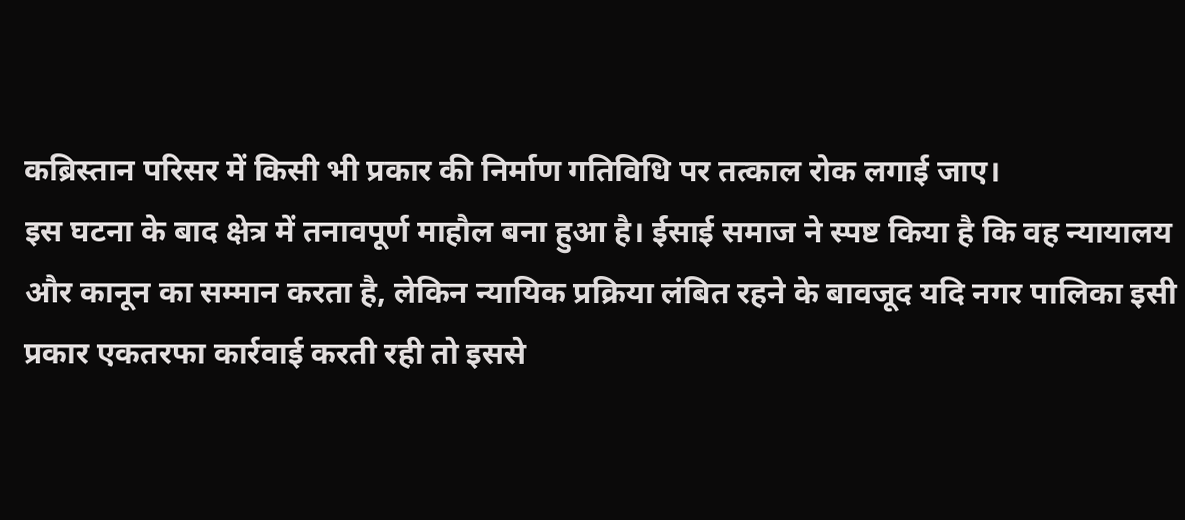कब्रिस्तान परिसर में किसी भी प्रकार की निर्माण गतिविधि पर तत्काल रोक लगाई जाए।
इस घटना के बाद क्षेत्र में तनावपूर्ण माहौल बना हुआ है। ईसाई समाज ने स्पष्ट किया है कि वह न्यायालय और कानून का सम्मान करता है, लेकिन न्यायिक प्रक्रिया लंबित रहने के बावजूद यदि नगर पालिका इसी प्रकार एकतरफा कार्रवाई करती रही तो इससे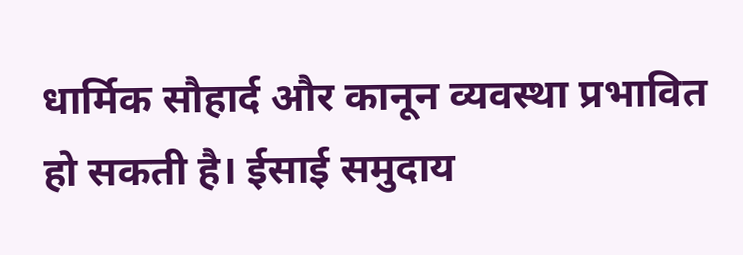धार्मिक सौहार्द और कानून व्यवस्था प्रभावित हो सकती है। ईसाई समुदाय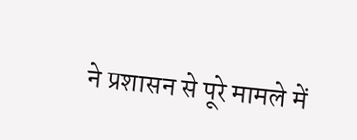ने प्रशासन से पूरे मामले में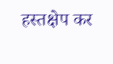हस्तक्षेप कर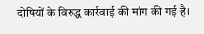दोषियों के विरुद्ध कार्रवाई की मांग की गई है।